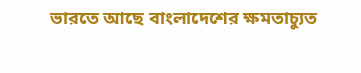ভারতে আছে বাংলাদেশের ক্ষমতাচ্যুত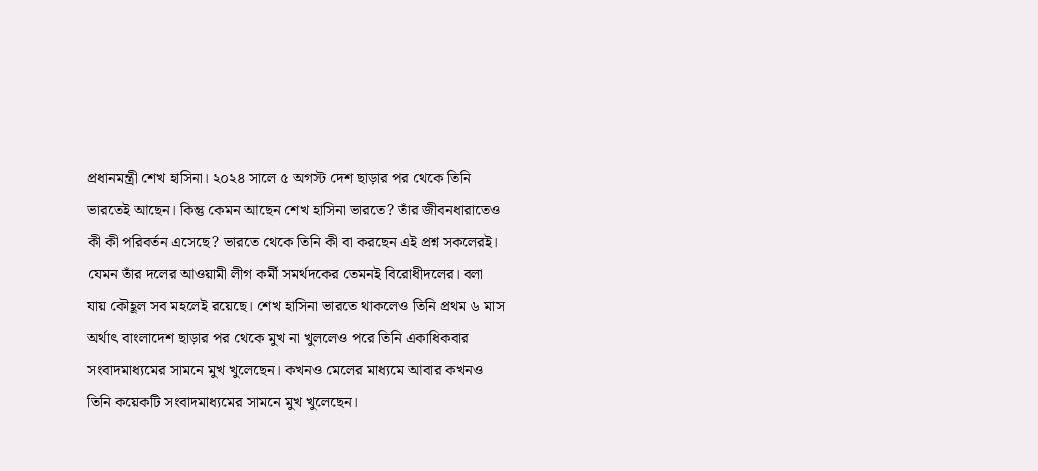প্রধানমন্ত্রী শেখ হাসিনা। ২০২৪ সালে ৫ অগস্ট দেশ ছাড়ার পর থেকে তিনি ভারতেই আছেন। কিন্তু কেমন আছেন শেখ হাসিনা ভারতে? তাঁর জীবনধারাতেও কী কী পরিবর্তন এসেছে? ভারতে থেকে তিনি কী বা করছেন এই প্রশ্ন সকলেরই। যেমন তাঁর দলের আওয়ামী লীগ কর্মী সমর্থদকের তেমনই বিরোধীদলের। বলা যায় কৌহূল সব মহলেই রয়েছে। শেখ হাসিনা ভারতে থাকলেও তিনি প্রথম ৬ মাস অর্থাৎ বাংলাদেশ ছাড়ার পর থেকে মুখ না খুললেও পরে তিনি একাধিকবার সংবাদমাধ্যমের সামনে মুখ খুলেছেন। কখনও মেলের মাধ্যমে আবার কখনও তিনি কয়েকটি সংবাদমাধ্যমের সামনে মুখ খুলেছেন।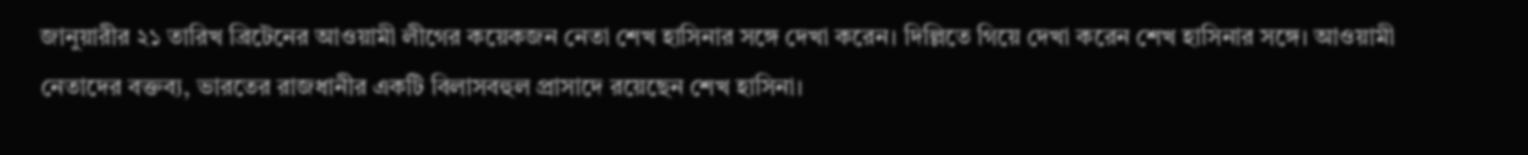জানুয়ারীর ২১ তারিখ ব্রিটেনের আওয়ামী লীগের কয়েকজন নেতা শেখ হাসিনার সঙ্গে দেখা করেন। দিল্লিতে গিয়ে দেখা করেন শেখ হাসিনার সঙ্গে। আওয়ামী নেতাদের বক্তব্য, ভারতের রাজধানীর একটি বিলাসবহুল প্রাসাদে রয়েছেন শেখ হাসিনা।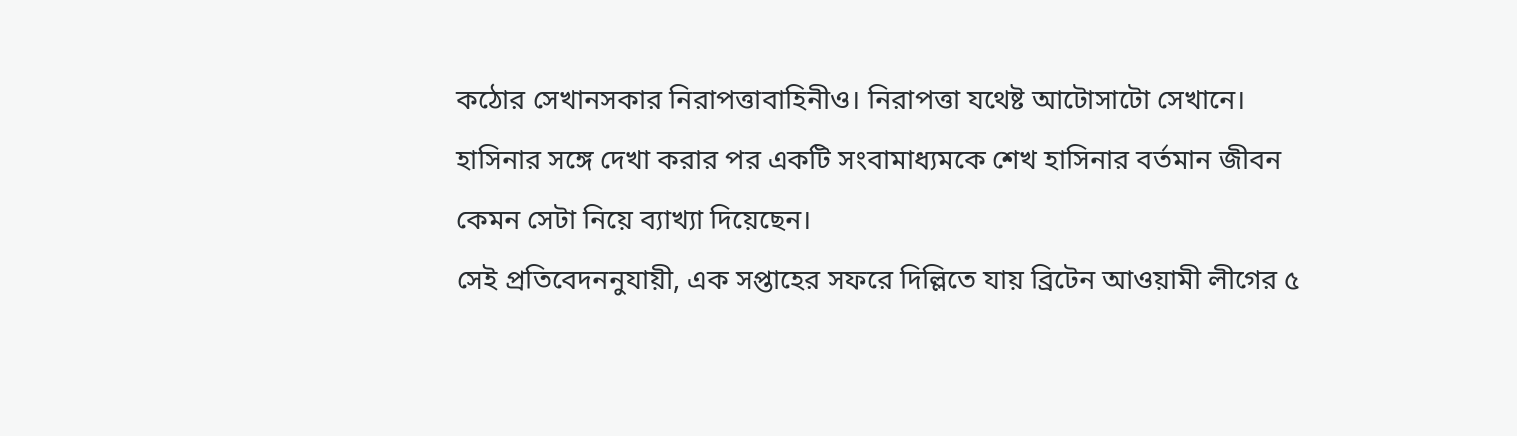কঠোর সেখানসকার নিরাপত্তাবাহিনীও। নিরাপত্তা যথেষ্ট আটোসাটো সেখানে। হাসিনার সঙ্গে দেখা করার পর একটি সংবামাধ্যমকে শেখ হাসিনার বর্তমান জীবন কেমন সেটা নিয়ে ব্যাখ্যা দিয়েছেন।
সেই প্রতিবেদননুযায়ী, এক সপ্তাহের সফরে দিল্লিতে যায় ব্রিটেন আওয়ামী লীগের ৫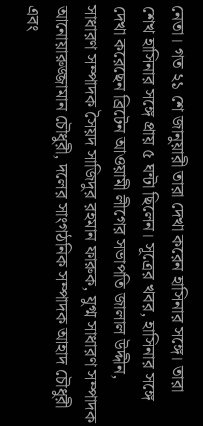নেতা। গত ২১ শে জানুয়ারী তারা দেখা করেন হাসিনার সঙ্গে। তারা শেখ হাসিনার সঙ্গে প্রায় ৫ ঘন্টা ছিলেন। সূত্রের খবর, হাসিনার সঙ্গে দেখা করেছেন ব্রিটেন আওয়ামী লীগের সভাপতি জালাল উদ্দীন, সাধারণ সম্পাদক সৈয়দ সাজিদুর রহমান ফারুক, যুগ্ম সাধারণ সম্পাদক আনোয়ারুজ্জামান চৌধুরী, দলের সাংগঠনিক সম্পাদক আহাদ চৌধুরী এবং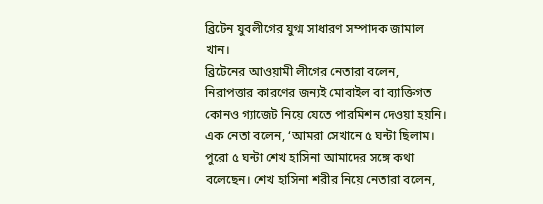ব্রিটেন যুবলীগের যুগ্ম সাধারণ সম্পাদক জামাল খান।
ব্রিটেনের আওয়ামী লীগের নেতারা বলেন, নিরাপত্তার কারণের জন্যই মোবাইল বা ব্যাক্তিগত কোনও গ্যাজেট নিয়ে যেতে পারমিশন দেওয়া হয়নি। এক নেতা বলেন, ‘আমরা সেখানে ৫ ঘন্টা ছিলাম। পুরো ৫ ঘন্টা শেখ হাসিনা আমাদের সঙ্গে কথা বলেছেন। শেখ হাসিনা শরীর নিয়ে নেতারা বলেন,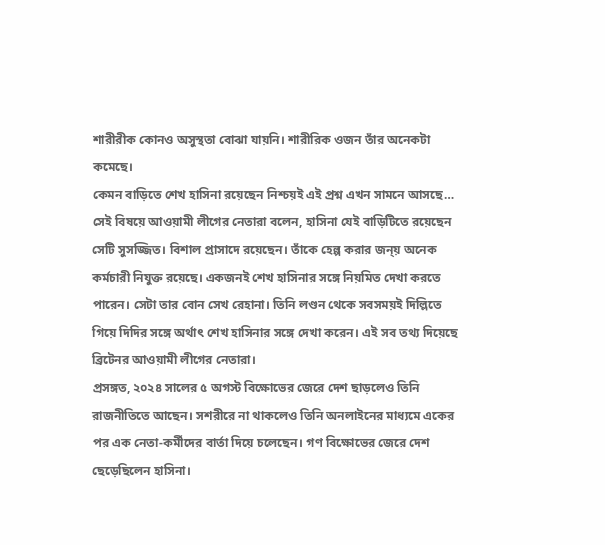শারীরীক কোনও অসুস্থতা বোঝা যায়নি। শারীরিক ওজন তাঁর অনেকটা কমেছে।
কেমন বাড়িতে শেখ হাসিনা রয়েছেন নিশ্চয়ই এই প্রশ্ন এখন সামনে আসছে… সেই বিষয়ে আওয়ামী লীগের নেতারা বলেন, হাসিনা যেই বাড়িটিতে রয়েছেন সেটি সুসজ্জিত। বিশাল প্রাসাদে রয়েছেন। তাঁকে হেল্প করার জন্য় অনেক কর্মচারী নিযুক্ত রয়েছে। একজনই শেখ হাসিনার সঙ্গে নিয়মিত দেখা করতে পারেন। সেটা তার বোন সেখ রেহানা। তিনি লণ্ডন থেকে সবসময়ই দিল্লিতে গিয়ে দিদির সঙ্গে অর্থাৎ শেখ হাসিনার সঙ্গে দেখা করেন। এই সব তথ্য দিয়েছে ব্রিটেনর আওয়ামী লীগের নেতারা।
প্রসঙ্গত, ২০২৪ সালের ৫ অগস্ট বিক্ষোভের জেরে দেশ ছাড়লেও তিনি রাজনীতিতে আছেন। সশরীরে না থাকলেও তিনি অনলাইনের মাধ্যমে একের পর এক নেতা-কর্মীদের বার্তা দিয়ে চলেছেন। গণ বিক্ষোভের জেরে দেশ ছেড়েছিলেন হাসিনা।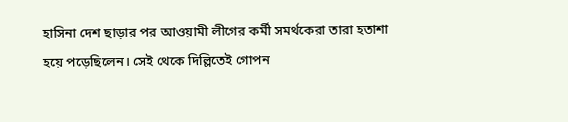হাসিনা দেশ ছাড়ার পর আওয়ামী লীগের কর্মী সমর্থকেরা তারা হতাশা হয়ে পড়েছিলেন। সেই থেকে দিল্লিতেই গোপন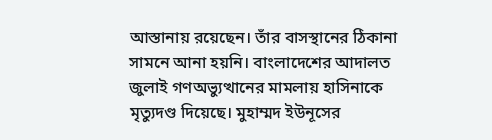আস্তানায় রয়েছেন। তাঁর বাসস্থানের ঠিকানা সামনে আনা হয়নি। বাংলাদেশের আদালত জুলাই গণঅভ্যুত্থানের মামলায় হাসিনাকে মৃত্যুদণ্ড দিয়েছে। মুহাম্মদ ইউনূসের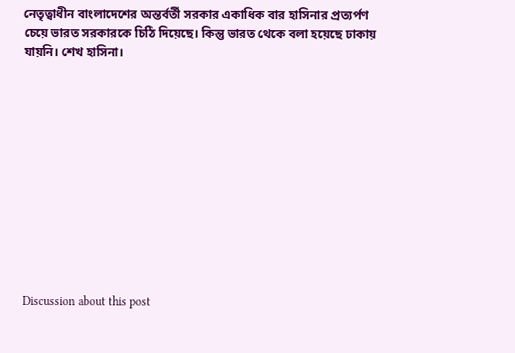নেতৃত্বাধীন বাংলাদেশের অন্তর্বর্তী সরকার একাধিক বার হাসিনার প্রত্যর্পণ চেয়ে ভারত সরকারকে চিঠি দিয়েছে। কিন্তু ভারত থেকে বলা হয়েছে ঢাকায় যায়নি। শেখ হাসিনা।












Discussion about this post